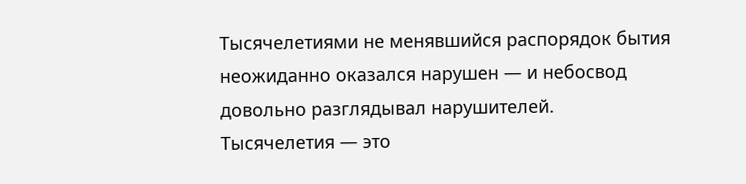Тысячелетиями не менявшийся распорядок бытия неожиданно оказался нарушен — и небосвод довольно разглядывал нарушителей.
Тысячелетия — это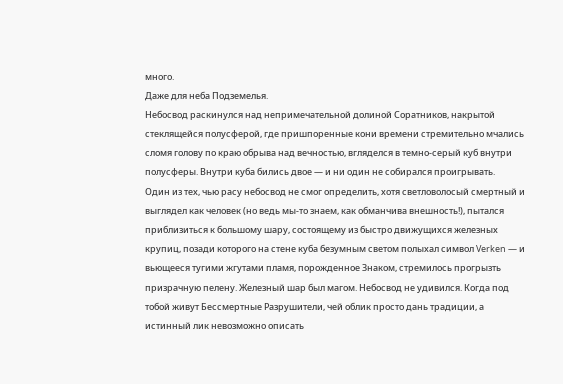много.
Даже для неба Подземелья.
Небосвод раскинулся над непримечательной долиной Соратников, накрытой стеклящейся полусферой, где пришпоренные кони времени стремительно мчались сломя голову по краю обрыва над вечностью, вгляделся в темно-серый куб внутри полусферы. Внутри куба бились двое — и ни один не собирался проигрывать.
Один из тех, чью расу небосвод не смог определить, хотя светловолосый смертный и выглядел как человек (но ведь мы-то знаем, как обманчива внешность!), пытался приблизиться к большому шару, состоящему из быстро движущихся железных крупиц, позади которого на стене куба безумным светом полыхал символ Verken — и вьющееся тугими жгутами пламя, порожденное Знаком, стремилось прогрызть призрачную пелену. Железный шар был магом. Небосвод не удивился. Когда под тобой живут Бессмертные Разрушители, чей облик просто дань традиции, а истинный лик невозможно описать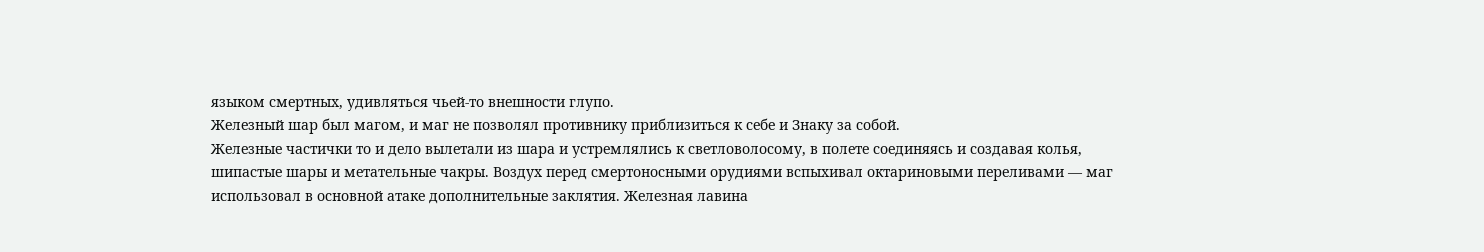языком смертных, удивляться чьей-то внешности глупо.
Железный шар был магом, и маг не позволял противнику приблизиться к себе и Знаку за собой.
Железные частички то и дело вылетали из шара и устремлялись к светловолосому, в полете соединяясь и создавая колья, шипастые шары и метательные чакры. Воздух перед смертоносными орудиями вспыхивал октариновыми переливами — маг использовал в основной атаке дополнительные заклятия. Железная лавина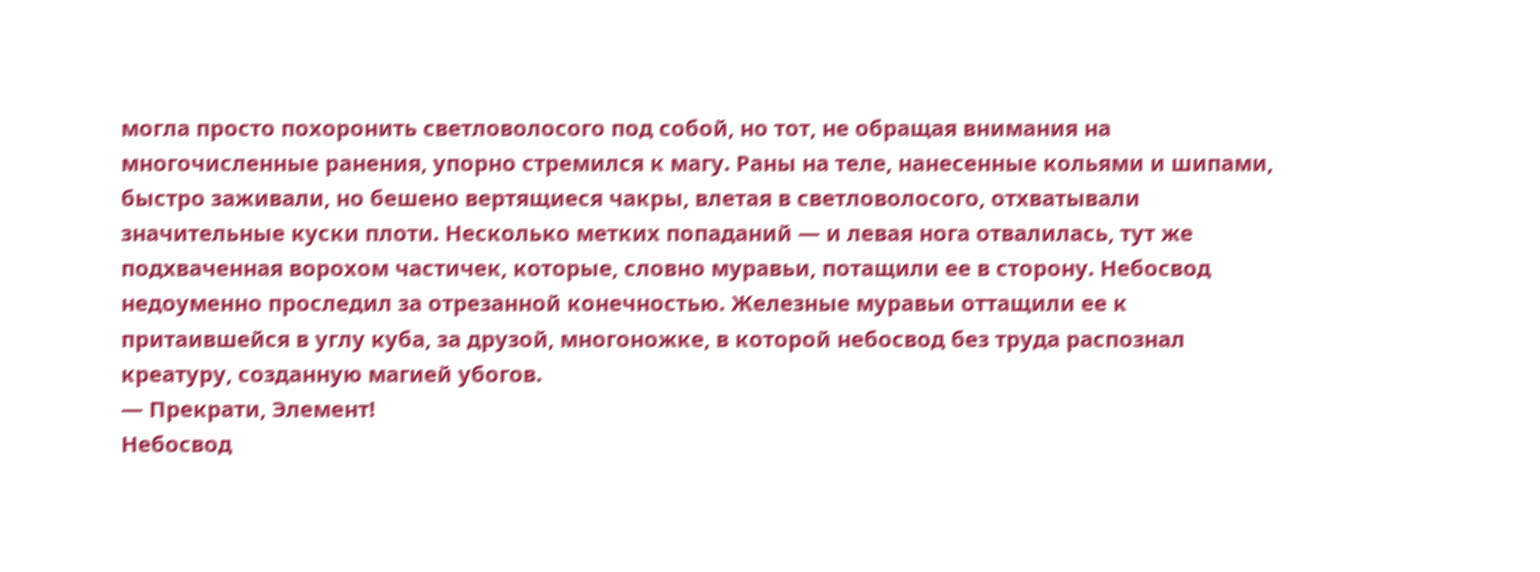могла просто похоронить светловолосого под собой, но тот, не обращая внимания на многочисленные ранения, упорно стремился к магу. Раны на теле, нанесенные кольями и шипами, быстро заживали, но бешено вертящиеся чакры, влетая в светловолосого, отхватывали значительные куски плоти. Несколько метких попаданий — и левая нога отвалилась, тут же подхваченная ворохом частичек, которые, словно муравьи, потащили ее в сторону. Небосвод недоуменно проследил за отрезанной конечностью. Железные муравьи оттащили ее к притаившейся в углу куба, за друзой, многоножке, в которой небосвод без труда распознал креатуру, созданную магией убогов.
— Прекрати, Элемент!
Небосвод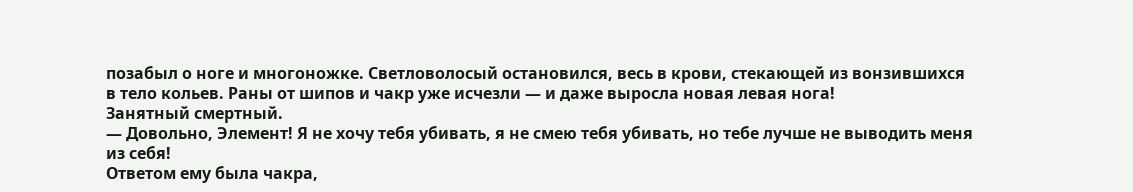позабыл о ноге и многоножке. Светловолосый остановился, весь в крови, стекающей из вонзившихся в тело кольев. Раны от шипов и чакр уже исчезли — и даже выросла новая левая нога!
Занятный смертный.
— Довольно, Элемент! Я не хочу тебя убивать, я не смею тебя убивать, но тебе лучше не выводить меня из себя!
Ответом ему была чакра,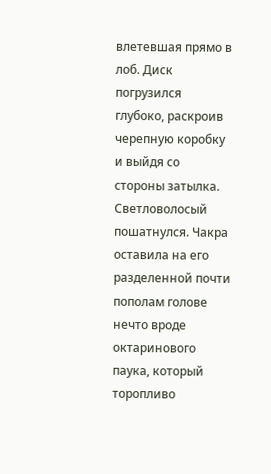влетевшая прямо в лоб. Диск погрузился глубоко, раскроив черепную коробку и выйдя со стороны затылка. Светловолосый пошатнулся. Чакра оставила на его разделенной почти пополам голове нечто вроде октаринового паука, который торопливо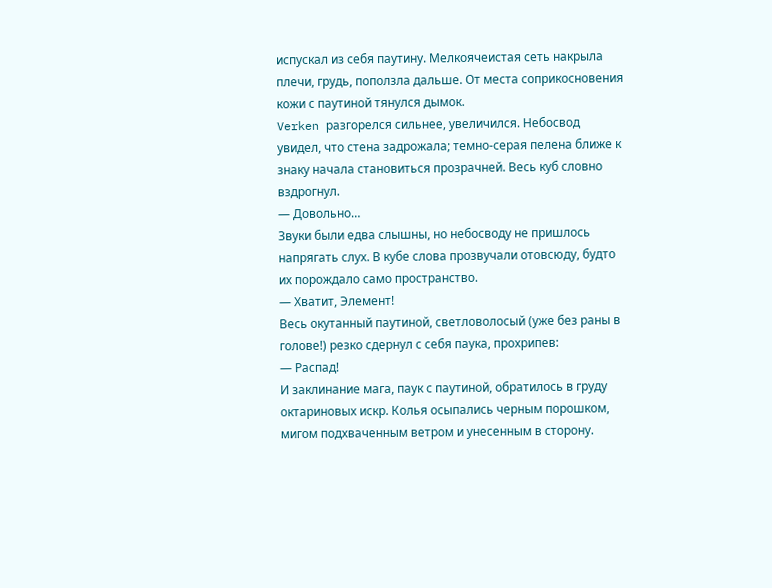испускал из себя паутину. Мелкоячеистая сеть накрыла плечи, грудь, поползла дальше. От места соприкосновения кожи с паутиной тянулся дымок.
Verken разгорелся сильнее, увеличился. Небосвод увидел, что стена задрожала; темно-серая пелена ближе к знаку начала становиться прозрачней. Весь куб словно вздрогнул.
— Довольно…
Звуки были едва слышны, но небосводу не пришлось напрягать слух. В кубе слова прозвучали отовсюду, будто их порождало само пространство.
— Хватит, Элемент!
Весь окутанный паутиной, светловолосый (уже без раны в голове!) резко сдернул с себя паука, прохрипев:
— Распад!
И заклинание мага, паук с паутиной, обратилось в груду октариновых искр. Колья осыпались черным порошком, мигом подхваченным ветром и унесенным в сторону.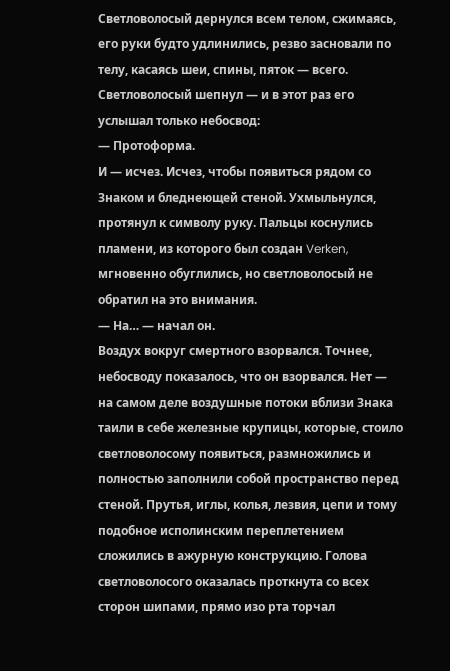Светловолосый дернулся всем телом, сжимаясь, его руки будто удлинились, резво засновали по телу, касаясь шеи, спины, пяток — всего.
Светловолосый шепнул — и в этот раз его услышал только небосвод:
— Протоформа.
И — исчез. Исчез, чтобы появиться рядом со Знаком и бледнеющей стеной. Ухмыльнулся, протянул к символу руку. Пальцы коснулись пламени, из которого был создан Verken, мгновенно обуглились, но светловолосый не обратил на это внимания.
— На… — начал он.
Воздух вокруг смертного взорвался. Точнее, небосводу показалось, что он взорвался. Нет — на самом деле воздушные потоки вблизи Знака таили в себе железные крупицы, которые, стоило светловолосому появиться, размножились и полностью заполнили собой пространство перед стеной. Прутья, иглы, колья, лезвия, цепи и тому подобное исполинским переплетением сложились в ажурную конструкцию. Голова светловолосого оказалась проткнута со всех сторон шипами, прямо изо рта торчал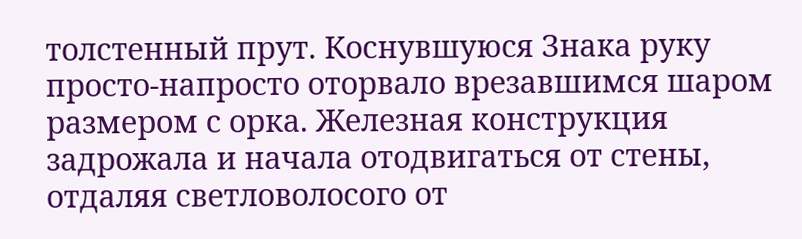толстенный прут. Коснувшуюся Знака руку просто-напросто оторвало врезавшимся шаром размером с орка. Железная конструкция задрожала и начала отодвигаться от стены, отдаляя светловолосого от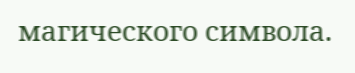магического символа.